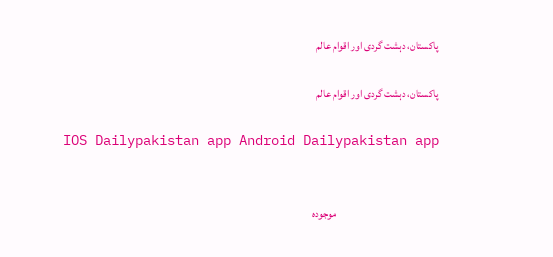پاکستان، دہشت گردی اور اقوام عالم

پاکستان، دہشت گردی اور اقوام عالم

  IOS Dailypakistan app Android Dailypakistan app


                                                موجودہ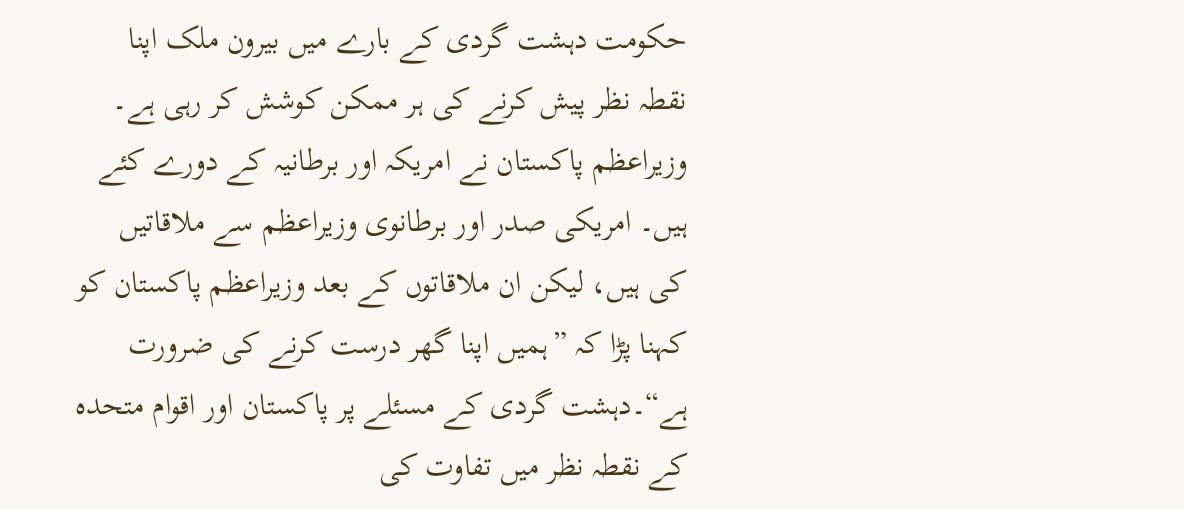حکومت دہشت گردی کے بارے میں بیرون ملک اپنا نقطہ نظر پیش کرنے کی ہر ممکن کوشش کر رہی ہے۔ وزیراعظم پاکستان نے امریکہ اور برطانیہ کے دورے کئے ہیں۔ امریکی صدر اور برطانوی وزیراعظم سے ملاقاتیں کی ہیں، لیکن ان ملاقاتوں کے بعد وزیراعظم پاکستان کو کہنا پڑا کہ ”ہمیں اپنا گھر درست کرنے کی ضرورت ہے“۔دہشت گردی کے مسئلے پر پاکستان اور اقوام متحدہ کے نقطہ نظر میں تفاوت کی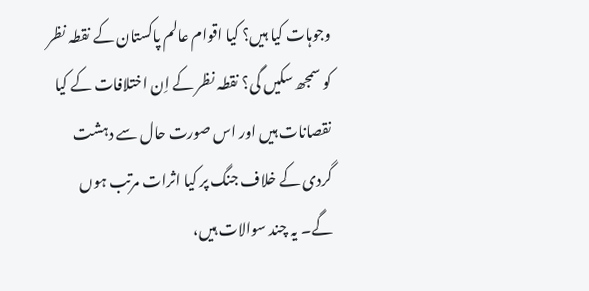وجوہات کیا ہیں؟ کیا اقوام عالم پاکستان کے نقطہ نظر کو سمجھ سکیں گی؟ نقطہ نظر کے اِن اختلافات کے کیا نقصانات ہیں اور اس صورت حال سے دہشت گردی کے خلاف جنگ پر کیا اثرات مرتب ہوں گے۔ یہ چند سوالات ہیں،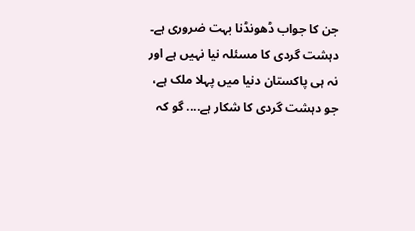جن کا جواب ڈھونڈنا بہت ضروری ہے۔
دہشت گردی کا مسئلہ نیا نہیں ہے اور نہ ہی پاکستان دنیا میں پہلا ملک ہے، جو دہشت گردی کا شکار ہے.... گو کہ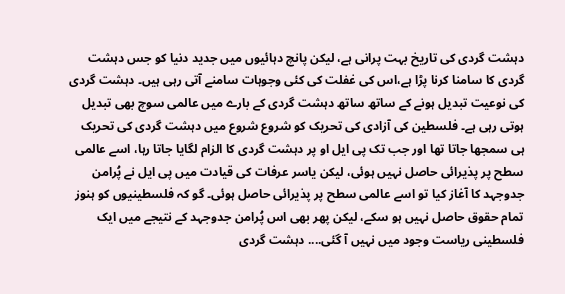دہشت گردی کی تاریخ بہت پرانی ہے، لیکن پانچ دہائیوں میں جدید دنیا کو جس دہشت گردی کا سامنا کرنا پڑا ہے،اس کی غفلت کی کئی وجوہات سامنے آتی رہی ہیں۔ دہشت گردی کی نوعیت تبدیل ہونے کے ساتھ ساتھ دہشت گردی کے بارے میں عالمی سوچ بھی تبدیل ہوتی رہی ہے۔ فلسطین کی آزادی کی تحریک کو شروع شروع میں دہشت گردی کی تحریک ہی سمجھا جاتا تھا اور جب تک پی ایل او پر دہشت گردی کا الزام لگایا جاتا رہا، اسے عالمی سطح پر پذیرائی حاصل نہیں ہوئی، لیکن یاسر عرفات کی قیادت میں پی ایل نے پُرامن جدوجہد کا آغاز کیا تو اسے عالمی سطح پر پذیرائی حاصل ہوئی۔ گو کہ فلسطینیوں کو ہنوز تمام حقوق حاصل نہیں ہو سکے، لیکن پھر بھی اس پُرامن جدوجہد کے نتیجے میں ایک فلسطینی ریاست وجود میں نہیں آ گئی.... دہشت گردی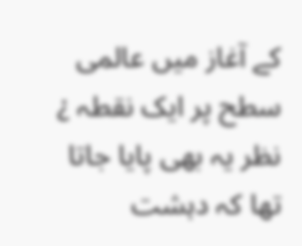کے آغاز میں عالمی سطح پر ایک نقطہ ¿ نظر یہ بھی پایا جاتا تھا کہ دہشت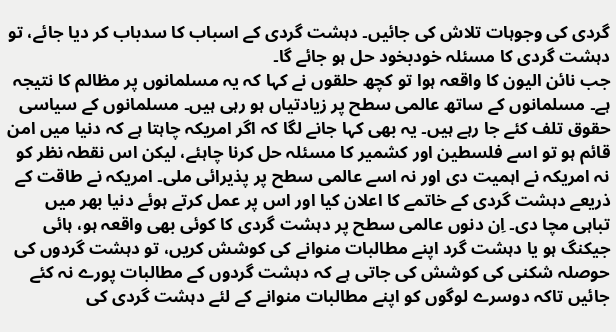گردی کی وجوہات تلاش کی جائیں۔ دہشت گردی کے اسباب کا سدباب کر دیا جائے، تو دہشت گردی کا مسئلہ خودبخود حل ہو جائے گا۔
جب نائن الیون کا واقعہ ہوا تو کچھ حلقوں نے کہا کہ یہ مسلمانوں پر مظالم کا نتیجہ ہے۔ مسلمانوں کے ساتھ عالمی سطح پر زیادتیاں ہو رہی ہیں۔ مسلمانوں کے سیاسی حقوق تلف کئے جا رہے ہیں۔ یہ بھی کہا جانے لگا کہ اگر امریکہ چاہتا ہے کہ دنیا میں امن قائم ہو تو اسے فلسطین اور کشمیر کا مسئلہ حل کرنا چاہئے، لیکن اس نقطہ نظر کو نہ امریکہ نے اہمیت دی اور نہ اسے عالمی سطح پر پذیرائی ملی۔ امریکہ نے طاقت کے ذریعے دہشت گردی کے خاتمے کا اعلان کیا اور اس پر عمل کرتے ہوئے دنیا بھر میں تباہی مچا دی۔ اِن دنوں عالمی سطح پر دہشت گردی کا کوئی بھی واقعہ ہو، ہائی جیکنگ ہو یا دہشت گرد اپنے مطالبات منوانے کی کوشش کریں، تو دہشت گردوں کی حوصلہ شکنی کی کوشش کی جاتی ہے کہ دہشت گردوں کے مطالبات پورے نہ کئے جائیں تاکہ دوسرے لوگوں کو اپنے مطالبات منوانے کے لئے دہشت گردی کی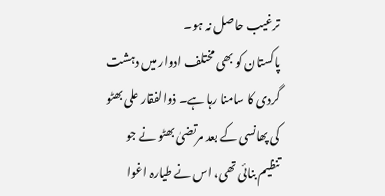ترغیب حاصل نہ ہو۔
پاکستان کو بھی مختلف ادوار میں دہشت گردی کا سامنا رہا ہے۔ ذوالفقار علی بھٹو کی پھانسی کے بعد مرتضیٰ بھٹو نے جو تنظیم بنائی تھی، اس نے طیارہ اغوا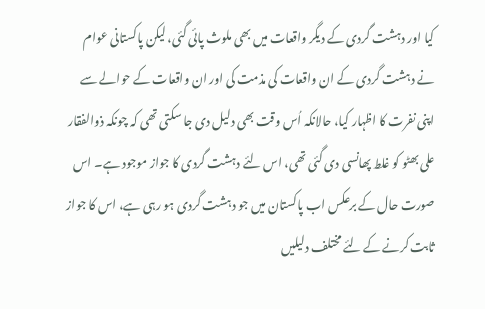کیا اور دہشت گردی کے دیگر واقعات میں بھی ملوث پائی گئی، لیکن پاکستانی عوام نے دہشت گردی کے ان واقعات کی مذمت کی اور ان واقعات کے حوالے سے اپنی نفرت کا اظہار کیا، حالانکہ اُس وقت بھی دلیل دی جا سکتی تھی کہ چونکہ ذوالفقار علی بھٹو کو غلط پھانسی دی گئی تھی، اس لئے دہشت گردی کا جواز موجود ہے۔ اس صورت حال کے برعکس اب پاکستان میں جو دہشت گردی ہو رہی ہے، اس کا جواز ثابت کرنے کے لئے مختلف دلیلیں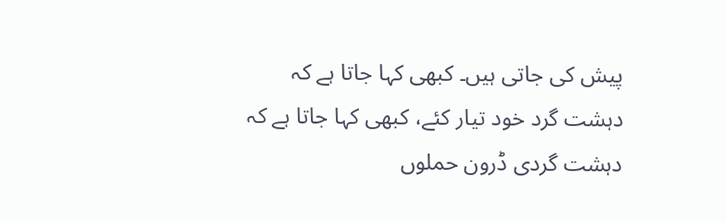پیش کی جاتی ہیں۔ کبھی کہا جاتا ہے کہ دہشت گرد خود تیار کئے، کبھی کہا جاتا ہے کہ دہشت گردی ڈرون حملوں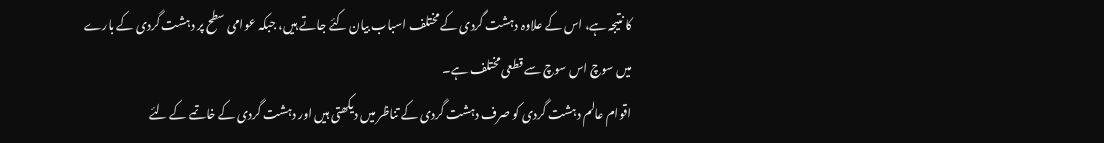کا نتیجہ ہے، اس کے علاوہ دہشت گردی کے مختلف اسباب بیان کئے جاتے ہیں، جبکہ عوامی سطح پر دہشت گردی کے بارے میں سوچ اس سوچ سے قطعی مختلف ہے۔
اقوام عالم دہشت گردی کو صرف دہشت گردی کے تناظر میں دیکھتی ہیں اور دہشت گردی کے خاتمے کے لئے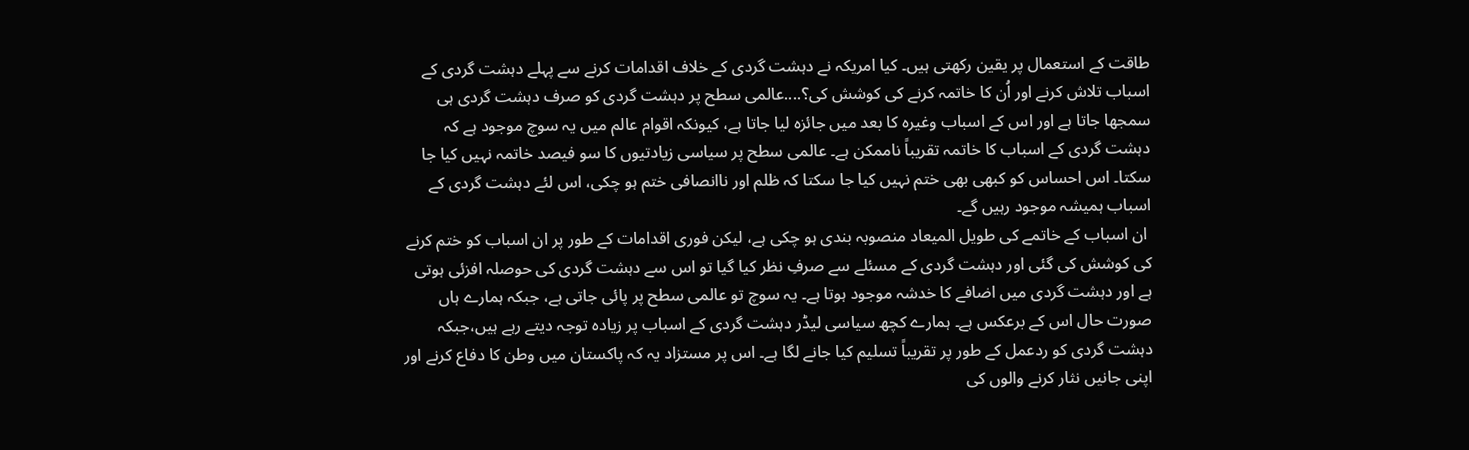طاقت کے استعمال پر یقین رکھتی ہیں۔ کیا امریکہ نے دہشت گردی کے خلاف اقدامات کرنے سے پہلے دہشت گردی کے اسباب تلاش کرنے اور اُن کا خاتمہ کرنے کی کوشش کی؟....عالمی سطح پر دہشت گردی کو صرف دہشت گردی ہی سمجھا جاتا ہے اور اس کے اسباب وغیرہ کا بعد میں جائزہ لیا جاتا ہے، کیونکہ اقوام عالم میں یہ سوچ موجود ہے کہ دہشت گردی کے اسباب کا خاتمہ تقریباً ناممکن ہے۔ عالمی سطح پر سیاسی زیادتیوں کا سو فیصد خاتمہ نہیں کیا جا سکتا۔ اس احساس کو کبھی بھی ختم نہیں کیا جا سکتا کہ ظلم اور ناانصافی ختم ہو چکی، اس لئے دہشت گردی کے اسباب ہمیشہ موجود رہیں گے۔
 ان اسباب کے خاتمے کی طویل المیعاد منصوبہ بندی ہو چکی ہے، لیکن فوری اقدامات کے طور پر ان اسباب کو ختم کرنے کی کوشش کی گئی اور دہشت گردی کے مسئلے سے صرفِ نظر کیا گیا تو اس سے دہشت گردی کی حوصلہ افزئی ہوتی ہے اور دہشت گردی میں اضافے کا خدشہ موجود ہوتا ہے۔ یہ سوچ تو عالمی سطح پر پائی جاتی ہے، جبکہ ہمارے ہاں صورت حال اس کے برعکس ہے۔ ہمارے کچھ سیاسی لیڈر دہشت گردی کے اسباب پر زیادہ توجہ دیتے رہے ہیں،جبکہ دہشت گردی کو ردعمل کے طور پر تقریباً تسلیم کیا جانے لگا ہے۔ اس پر مستزاد یہ کہ پاکستان میں وطن کا دفاع کرنے اور اپنی جانیں نثار کرنے والوں کی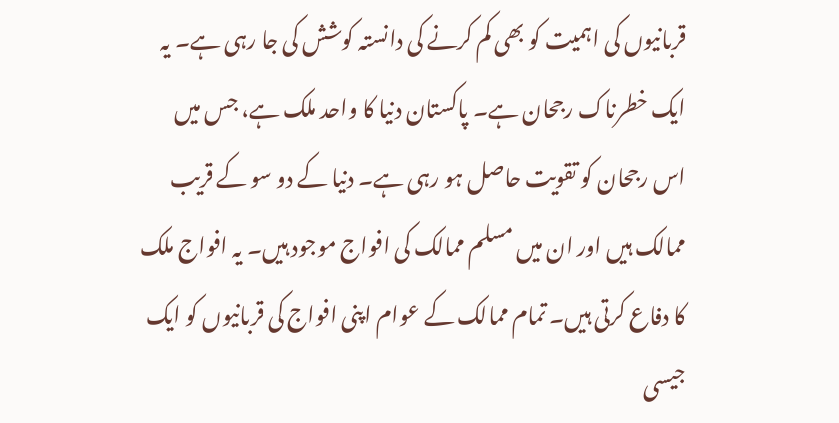قربانیوں کی اہمیت کو بھی کم کرنے کی دانستہ کوشش کی جا رہی ہے۔ یہ ایک خطرناک رجحان ہے۔ پاکستان دنیا کا واحد ملک ہے، جس میں اس رجحان کو تقویت حاصل ہو رہی ہے۔ دنیا کے دو سو کے قریب ممالک ہیں اور ان میں مسلم ممالک کی افواج موجود ہیں۔ یہ افواج ملک کا دفاع کرتی ہیں۔ تمام ممالک کے عوام اپنی افواج کی قربانیوں کو ایک جیسی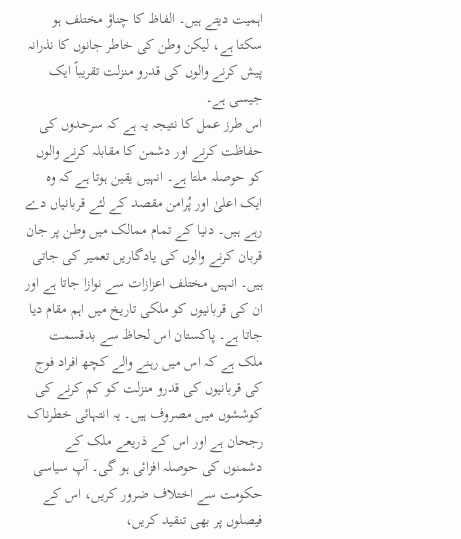اہمیت دیتے ہیں۔ الفاظ کا چناؤ مختلف ہو سکتا ہے، لیکن وطن کی خاطر جانوں کا نذرانہ پیش کرنے والوں کی قدرو منزلت تقریباً ایک جیسی ہے۔
اس طرز عمل کا نتیجہ یہ ہے کہ سرحدوں کی حفاظت کرنے اور دشمن کا مقابلہ کرنے والوں کو حوصلہ ملتا ہے۔ انہیں یقین ہوتا ہے کہ وہ ایک اعلیٰ اور پُرامن مقصد کے لئے قربانیاں دے رہے ہیں۔ دنیا کے تمام ممالک میں وطن پر جان قربان کرنے والوں کی یادگاریں تعمیر کی جاتی ہیں۔ انہیں مختلف اعزازات سے نوازا جاتا ہے اور ان کی قربانیوں کو ملکی تاریخ میں اہم مقام دیا جاتا ہے۔ پاکستان اس لحاظ سے بدقسمت ملک ہے کہ اس میں رہنے والے کچھ افراد فوج کی قربانیوں کی قدرو منزلت کو کم کرنے کی کوششوں میں مصروف ہیں۔ یہ انتہائی خطرناک رجحان ہے اور اس کے ذریعے ملک کے دشمنوں کی حوصلہ افزائی ہو گی۔ آپ سیاسی حکومت سے اختلاف ضرور کریں، اس کے فیصلوں پر بھی تنقید کریں،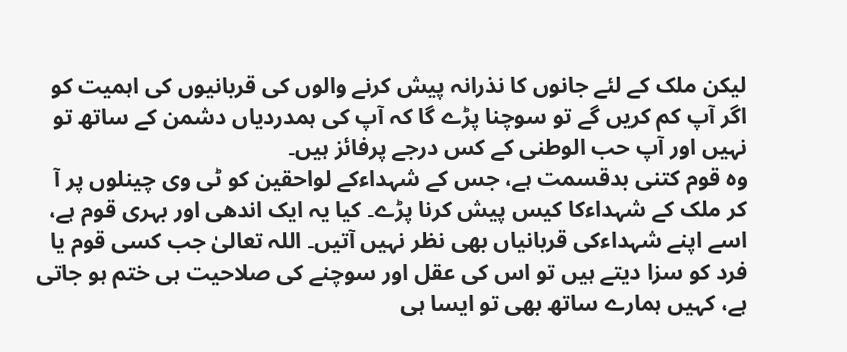لیکن ملک کے لئے جانوں کا نذرانہ پیش کرنے والوں کی قربانیوں کی اہمیت کو اگر آپ کم کریں گے تو سوچنا پڑے گا کہ آپ کی ہمدردیاں دشمن کے ساتھ تو نہیں اور آپ حب الوطنی کے کس درجے پرفائز ہیں۔
وہ قوم کتنی بدقسمت ہے، جس کے شہداءکے لواحقین کو ٹی وی چینلوں پر آ کر ملک کے شہداءکا کیس پیش کرنا پڑے۔ کیا یہ ایک اندھی اور بہری قوم ہے، اسے اپنے شہداءکی قربانیاں بھی نظر نہیں آتیں۔ اللہ تعالیٰ جب کسی قوم یا فرد کو سزا دیتے ہیں تو اس کی عقل اور سوچنے کی صلاحیت ہی ختم ہو جاتی ہے، کہیں ہمارے ساتھ بھی تو ایسا ہی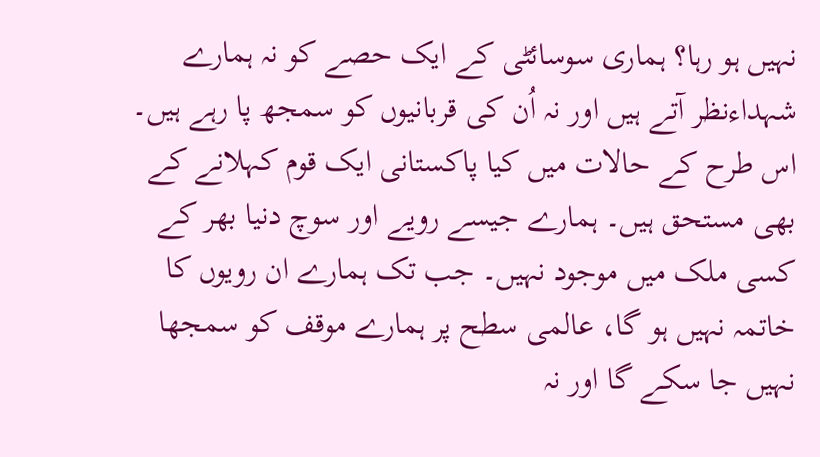نہیں ہو رہا؟ ہماری سوسائٹی کے ایک حصے کو نہ ہمارے شہداءنظر آتے ہیں اور نہ اُن کی قربانیوں کو سمجھ پا رہے ہیں۔ اس طرح کے حالات میں کیا پاکستانی ایک قوم کہلانے کے بھی مستحق ہیں۔ ہمارے جیسے رویے اور سوچ دنیا بھر کے کسی ملک میں موجود نہیں۔ جب تک ہمارے ان رویوں کا خاتمہ نہیں ہو گا، عالمی سطح پر ہمارے موقف کو سمجھا نہیں جا سکے گا اور نہ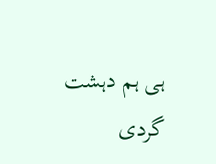ہی ہم دہشت گردی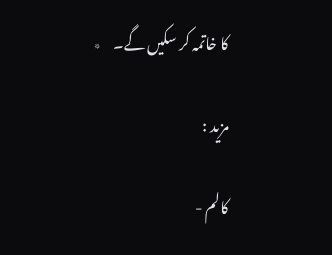کا خاتمہ کر سکیں گے۔    ٭

مزید :

کالم -